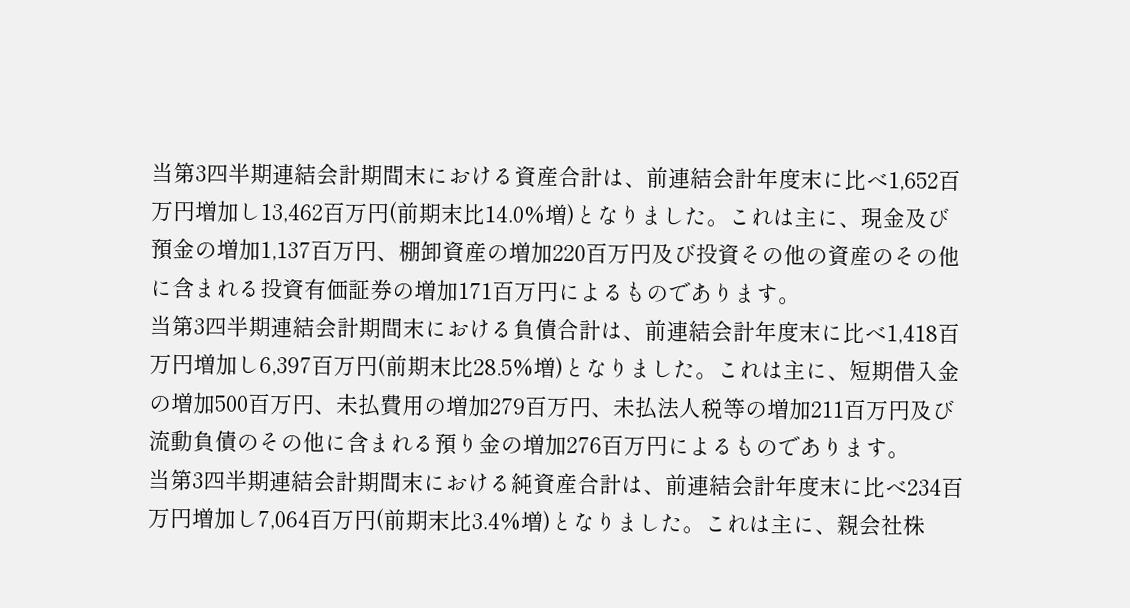当第3四半期連結会計期間末における資産合計は、前連結会計年度末に比べ1,652百万円増加し13,462百万円(前期末比14.0%増)となりました。これは主に、現金及び預金の増加1,137百万円、棚卸資産の増加220百万円及び投資その他の資産のその他に含まれる投資有価証券の増加171百万円によるものであります。
当第3四半期連結会計期間末における負債合計は、前連結会計年度末に比べ1,418百万円増加し6,397百万円(前期末比28.5%増)となりました。これは主に、短期借入金の増加500百万円、未払費用の増加279百万円、未払法人税等の増加211百万円及び流動負債のその他に含まれる預り金の増加276百万円によるものであります。
当第3四半期連結会計期間末における純資産合計は、前連結会計年度末に比べ234百万円増加し7,064百万円(前期末比3.4%増)となりました。これは主に、親会社株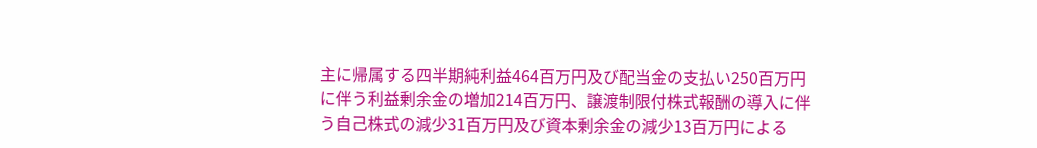主に帰属する四半期純利益464百万円及び配当金の支払い250百万円に伴う利益剰余金の増加214百万円、譲渡制限付株式報酬の導入に伴う自己株式の減少31百万円及び資本剰余金の減少13百万円による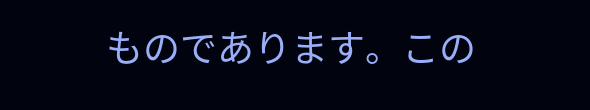ものであります。この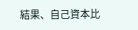結果、自己資本比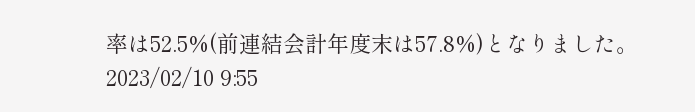率は52.5%(前連結会計年度末は57.8%)となりました。
2023/02/10 9:55